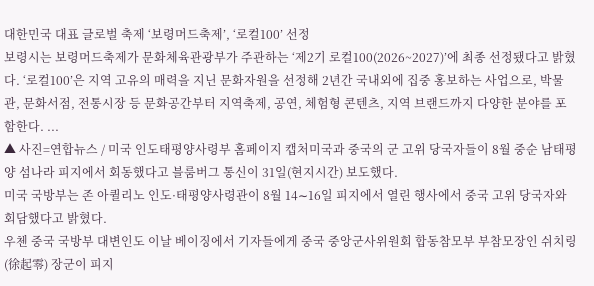대한민국 대표 글로벌 축제 ‘보령머드축제’, ‘로컬100’ 선정
보령시는 보령머드축제가 문화체육관광부가 주관하는 ‘제2기 로컬100(2026~2027)’에 최종 선정됐다고 밝혔다. ‘로컬100’은 지역 고유의 매력을 지닌 문화자원을 선정해 2년간 국내외에 집중 홍보하는 사업으로, 박물관, 문화서점, 전통시장 등 문화공간부터 지역축제, 공연, 체험형 콘텐츠, 지역 브랜드까지 다양한 분야를 포함한다. ...
▲ 사진=연합뉴스 / 미국 인도태평양사령부 홈페이지 캡처미국과 중국의 군 고위 당국자들이 8월 중순 남태평양 섬나라 피지에서 회동했다고 블룸버그 통신이 31일(현지시간) 보도했다.
미국 국방부는 존 아퀼리노 인도·태평양사령관이 8월 14∼16일 피지에서 열린 행사에서 중국 고위 당국자와 회담했다고 밝혔다.
우첸 중국 국방부 대변인도 이날 베이징에서 기자들에게 중국 중앙군사위원회 합동참모부 부참모장인 쉬치링(徐起零) 장군이 피지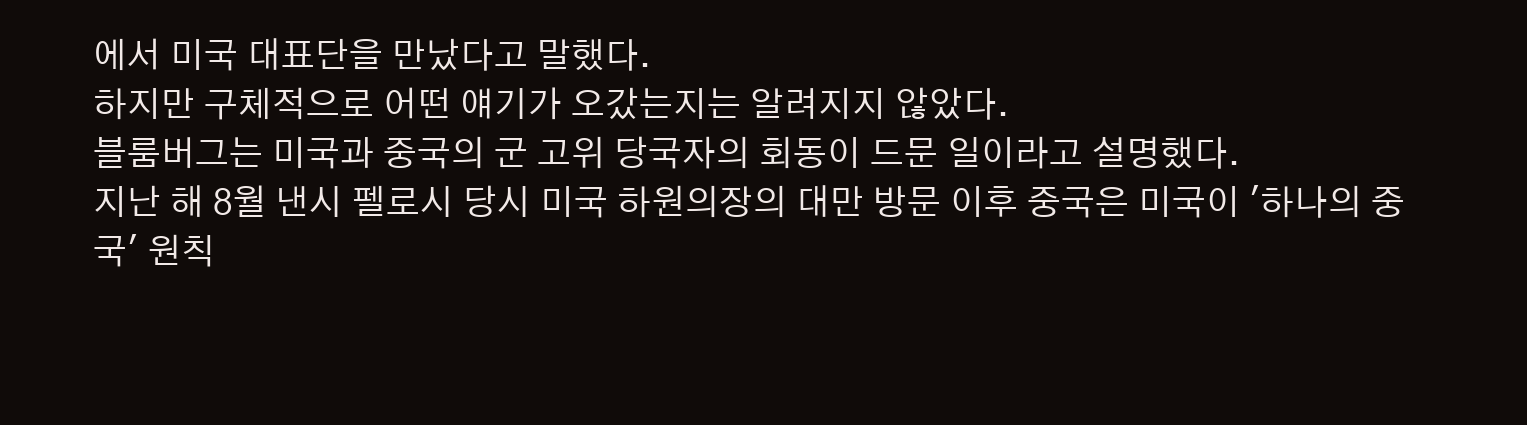에서 미국 대표단을 만났다고 말했다.
하지만 구체적으로 어떤 얘기가 오갔는지는 알려지지 않았다.
블룸버그는 미국과 중국의 군 고위 당국자의 회동이 드문 일이라고 설명했다.
지난 해 8월 낸시 펠로시 당시 미국 하원의장의 대만 방문 이후 중국은 미국이 '하나의 중국' 원칙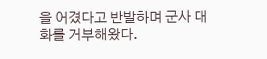을 어겼다고 반발하며 군사 대화를 거부해왔다.